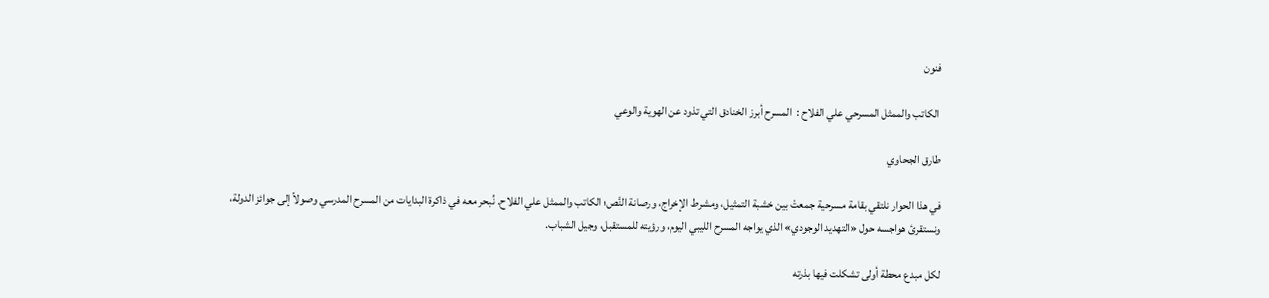فنون

 الكاتب والممثل المسرحي علي الفلاح :  المسرح أبرز الخنادق التي تذود عن الهوية والوعي

طارق الجحاوي

في هذا الحوار نلتقي بقامة مسرحية جمعتْ بين خشبة التمثيل، ومشرط الإخراج، ورصانة النَّص؛ الكاتب والممثل علي الفلاح. نُبحر معه في ذاكرة البدايات من المسرح المدرسي وصولاً إلى جوائز الدولة، ونستقرئ هواجسه حول «التهديد الوجودي» الذي يواجه المسرح الليبي اليوم، ورؤيته للمستقبل، وجيل الشباب.

لكل مبدع محطة أولى تشكلت فيها بذرته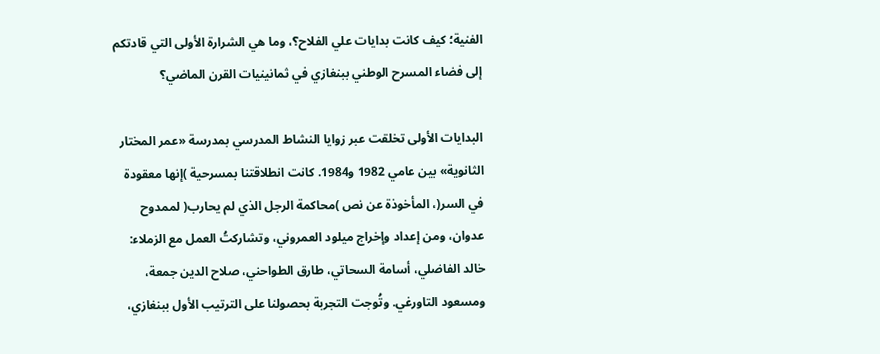الفنية؛ كيف كانت بدايات علي الفلاح؟، وما هي الشرارة الأولى التي قادتكم إلى فضاء المسرح الوطني ببنغازي في ثمانينيات القرن الماضي؟

البدايات الأولى تخلقت عبر زوايا النشاط المدرسي بمدرسة «عمر المختار الثانوية» بين عامي 1982 و1984. كانت انطلاقتنا بمسرحية )إنها معقودة في السر(، المأخوذة عن نص )محاكمة الرجل الذي لم يحارب( لممدوح عدوان، ومن إعداد وإخراج ميلود العمروني، وتشاركتُ العمل مع الزملاء: خالد الفاضلي، أسامة السحاتي، طارق الطواحني، صلاح الدين جمعة، ومسعود التاورغي. وتُوجت التجربة بحصولنا على الترتيب الأول ببنغازي،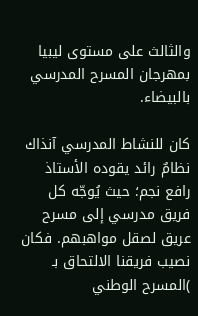والثالث على مستوى ليبيا بمهرجان المسرح المدرسي بالبيضاء.

كان للنشاط المدرسي آنذاك نظامٌ رائد يقوده الأستاذ رافع نجم؛ حيث يُوجّه كل فريق مدرسي إلى مسرح عريق لصقل مواهبهم. فكان نصيب فريقنا الالتحاق بـ )المسرح الوطني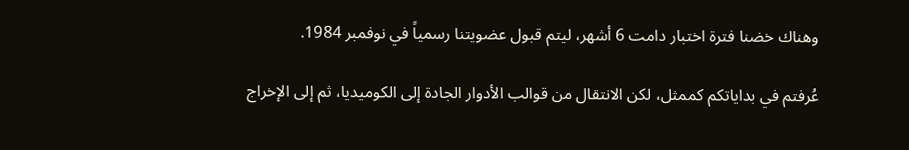وهناك خضنا فترة اختبار دامت 6 أشهر، ليتم قبول عضويتنا رسمياً في نوفمبر 1984.

عُرفتم في بداياتكم كممثل، لكن الانتقال من قوالب الأدوار الجادة إلى الكوميديا، ثم إلى الإخراج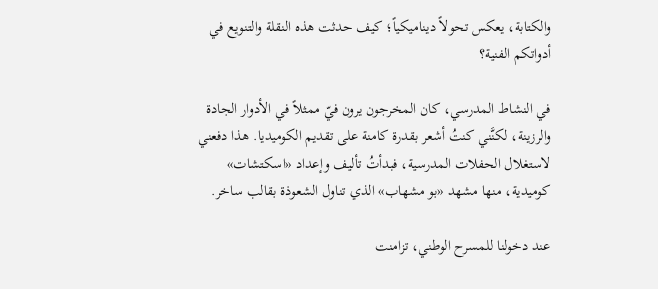والكتابة، يعكس تحولاً ديناميكياً؛ كيف حدثت هذه النقلة والتنويع في أدواتكم الفنية؟

في النشاط المدرسي، كان المخرجون يرون فيّ ممثلاً في الأدوار الجادة والرزينة، لكنَّني كنتُ أشعر بقدرة كامنة على تقديم الكوميديا. هذا دفعني لاستغلال الحفلات المدرسية، فبدأتُ تأليف وإعداد «اسكتشات» كوميدية، منها مشهد «بو مشهاب» الذي تناول الشعوذة بقالب ساخر.

عند دخولنا للمسرح الوطني، تزامنت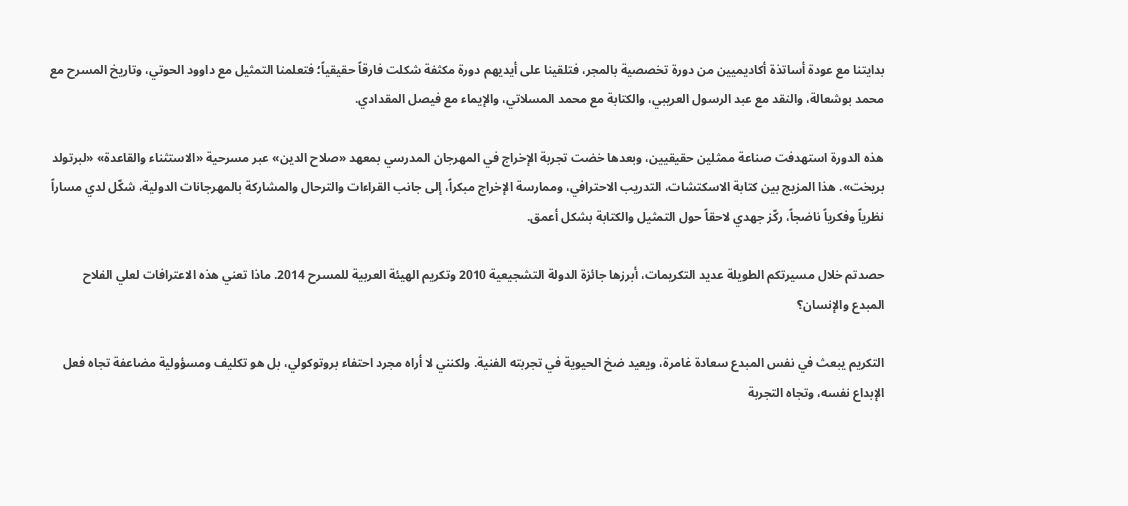بدايتنا مع عودة أساتذة أكاديميين من دورة تخصصية بالمجر، فتلقينا على أيديهم دورة مكثفة شكلت فارقاً حقيقياً؛ فتعلمنا التمثيل مع داوود الحوتي، وتاريخ المسرح مع محمد بوشعالة، والنقد مع عبد الرسول العريبي، والكتابة مع محمد المسلاتي، والإيماء مع فيصل المقدادي.

هذه الدورة استهدفت صناعة ممثلين حقيقيين، وبعدها خضت تجربة الإخراج في المهرجان المدرسي بمعهد «صلاح الدين» عبر مسرحية «الاستثناء والقاعدة» «لبرتولد بريخت». هذا المزيج بين كتابة الاسكتشات، التدريب الاحترافي، وممارسة الإخراج مبكراً، إلى جانب القراءات والترحال والمشاركة بالمهرجانات الدولية، شكّل لدي مساراً نظرياً وفكرياً ناضجاً، ركّز جهدي لاحقاً حول التمثيل والكتابة بشكل أعمق.

حصدتم خلال مسيرتكم الطويلة عديد التكريمات، أبرزها جائزة الدولة التشجيعية 2010 وتكريم الهيئة العربية للمسرح 2014. ماذا تعني هذه الاعترافات لعلي الفلاح المبدع والإنسان؟

التكريم يبعث في نفس المبدع سعادة غامرة، ويعيد ضخ الحيوية في تجربته الفنية. ولكنني لا أراه مجرد احتفاء بروتوكولي، بل هو تكليف ومسؤولية مضاعفة تجاه فعل الإبداع نفسه، وتجاه التجربة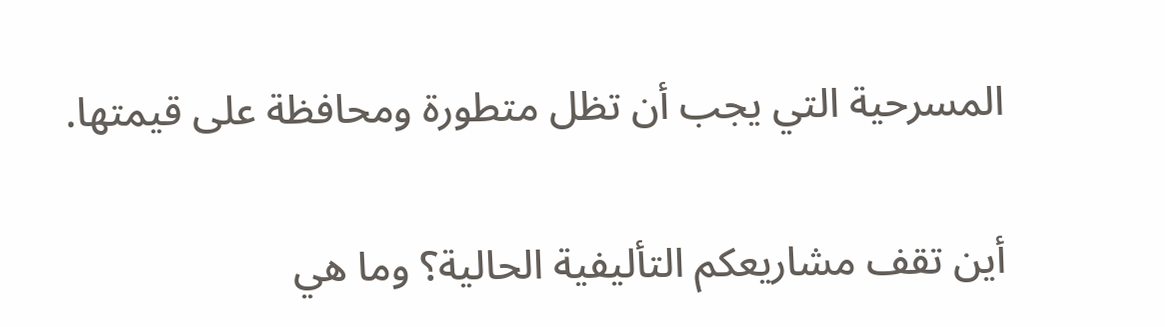المسرحية التي يجب أن تظل متطورة ومحافظة على قيمتها.

أين تقف مشاريعكم التأليفية الحالية؟ وما هي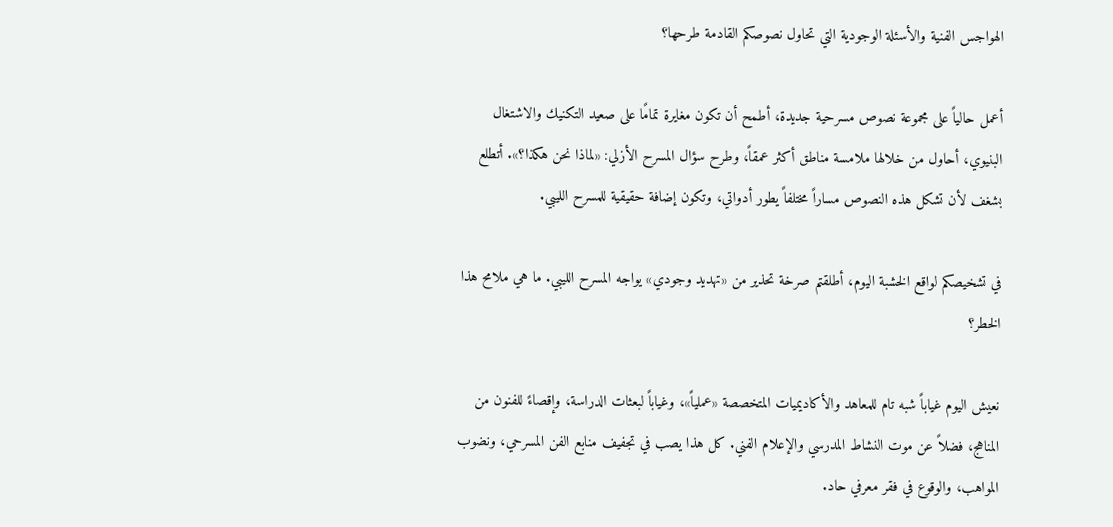الهواجس الفنية والأسئلة الوجودية التي تحاول نصوصكم القادمة طرحها؟

أعمل حالياً على مجموعة نصوص مسرحية جديدة، أطمح أن تكون مغايرة تمامًا على صعيد التكنيك والاشتغال البنيوي، أحاول من خلالها ملامسة مناطق أكثر عمقاً، وطرح سؤال المسرح الأزلي: «لماذا نحن هكذا؟». أتطلع بشغف لأن تشكل هذه النصوص مساراً مختلفاً يطور أدواتي، وتكون إضافة حقيقية للمسرح الليبي.

في تشخيصكم لواقع الخشبة اليوم، أطلقتم صرخة تحذير من «تهديد وجودي» يواجه المسرح الليبي. ما هي ملامح هذا الخطر؟

نعيش اليوم غياباً شبه تام للمعاهد والأكاديميات المتخصصة «عملياً»، وغياباً لبعثات الدراسة، وإقصاءً للفنون من المناهج، فضلاً عن موت النشاط المدرسي والإعلام الفني. كل هذا يصب في تجفيف منابع الفن المسرحي، ونضوب المواهب، والوقوع في فقر معرفي حاد.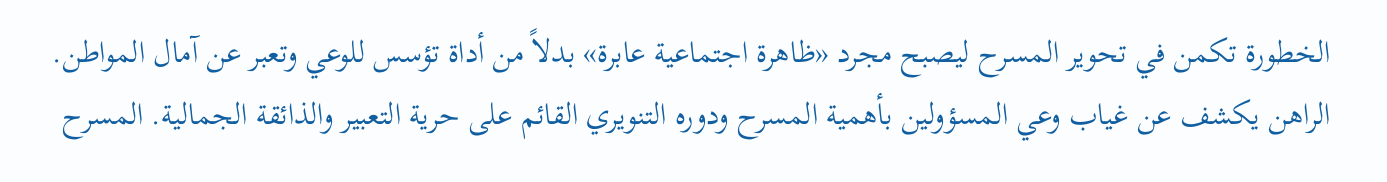الخطورة تكمن في تحوير المسرح ليصبح مجرد «ظاهرة اجتماعية عابرة» بدلاً من أداة تؤسس للوعي وتعبر عن آمال المواطن. الراهن يكشف عن غياب وعي المسؤولين بأهمية المسرح ودوره التنويري القائم على حرية التعبير والذائقة الجمالية. المسرح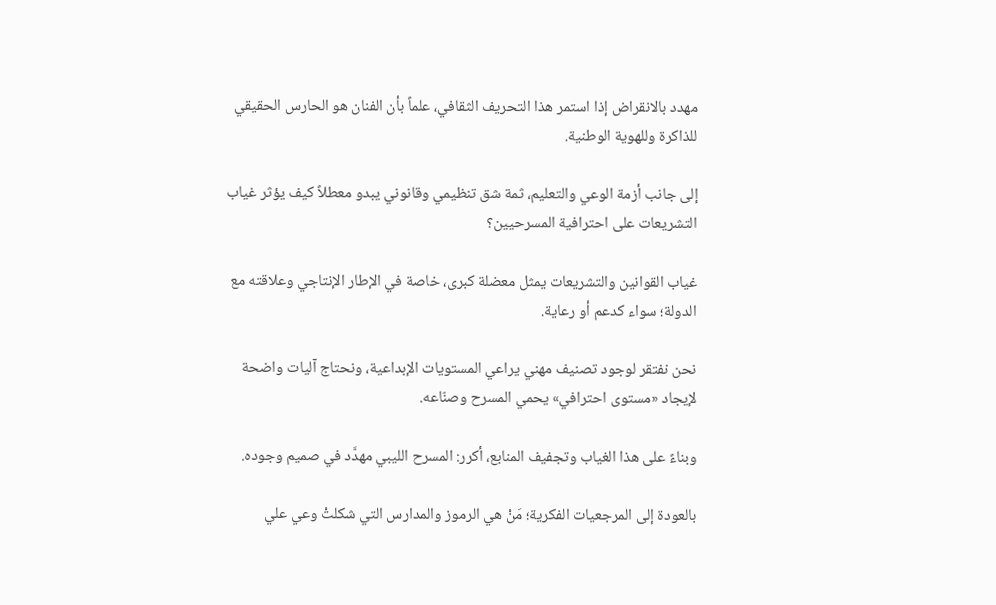مهدد بالانقراض إذا استمر هذا التحريف الثقافي، علماً بأن الفنان هو الحارس الحقيقي للذاكرة وللهوية الوطنية.

إلى جانب أزمة الوعي والتعليم، ثمة شق تنظيمي وقانوني يبدو معطلاً كيف يؤثر غياب التشريعات على احترافية المسرحيين؟

غياب القوانين والتشريعات يمثل معضلة كبرى، خاصة في الإطار الإنتاجي وعلاقته مع الدولة؛ سواء كدعم أو رعاية.

نحن نفتقر لوجود تصنيف مهني يراعي المستويات الإبداعية، ونحتاج آليات واضحة لإيجاد «مستوى احترافي» يحمي المسرح وصنّاعه.

وبناءً على هذا الغياب وتجفيف المنابع، أكرر: المسرح الليبي مهدَّد في صميم وجوده.

بالعودة إلى المرجعيات الفكرية؛ مَنْ هي الرموز والمدارس التي شكلتْ وعي علي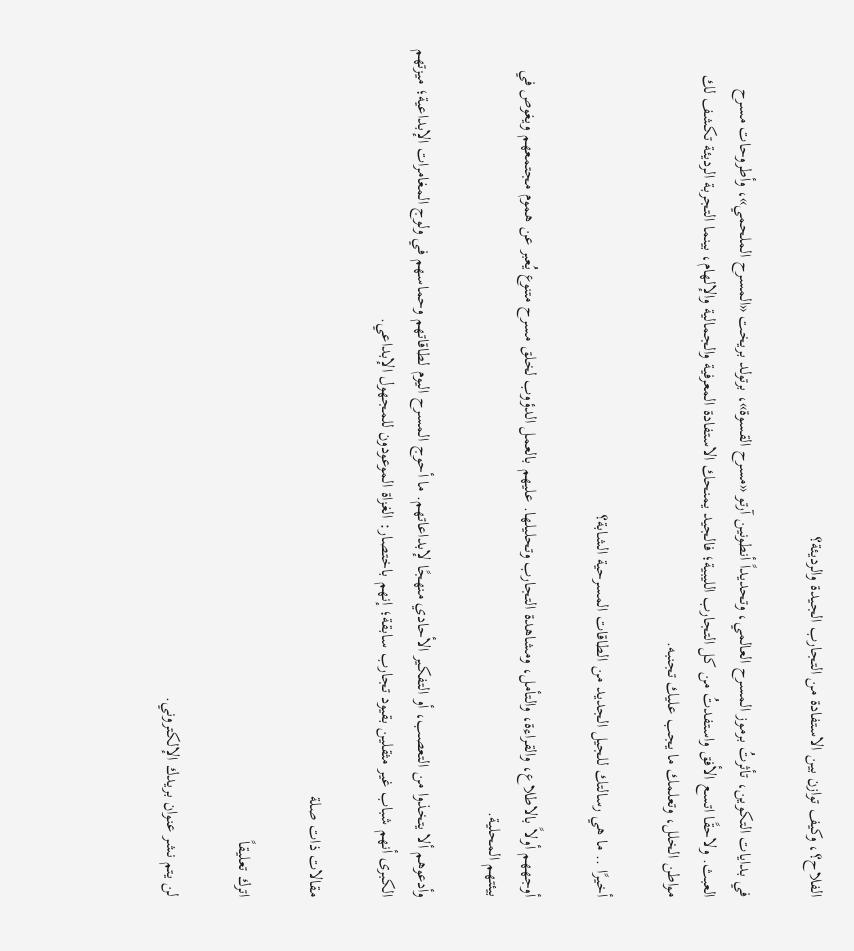الفلاح؟، وكيف توازن بين الاستفادة من التجارب الجيدة والرديئة؟

في بدايات التكوين، تأثرتُ برموز المسرح العالمي، وتحديداً أنطونين آرتو «مسرح القسوة»، برتولد بريخت «المسرح الملحمي»، وأطروحات مسرح العبث. ولاحقًا اتسع الأفق واستفدتُ من كل التجارب الليبية؛ فالجيد يمنحك الاستفادة المعرفية والجمالية والإلهام، بينما التجربة الرديئة تكشف لك مواطن الخلل، وتعلمك ما يجب عليك تجنبه.

أخيرًا .. ما هي رسالتك للجيل الجديد من الطاقات المسرحية الشابة؟

أوجههم أولاً بالاطلاع، والقراءة، والتأمل، ومشاهدة التجارب وتحليلها. عليهم بالعمل الدؤوب لخلق مسرح متنوع يُعبر عن هموم مجتمعهم ويغوص في بيئتهم المحلية.

وأدعوهم ألا يتخذوا من التعصب، أو التفكير الأحادي منهجًا لإبداعاتهم. ما أحوج المسرح اليوم لطاقاتهم وحماسهم في ولوج المغامرات الإبداعية؛ ميزتهم الكبرى أنهم شباب غير مثقلين بقيود تجارب سابقة؛ إنهم باختصار: الغزاة الموعودون للمجهول الإبداعي.

مقالات ذات صلة

اترك تعليقاً

لن يتم نشر عنوان بريدك الإلكتروني.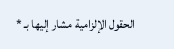الحقول الإلزامية مشار إليها بـ *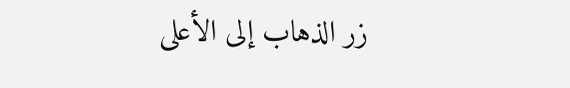زر الذهاب إلى الأعلى